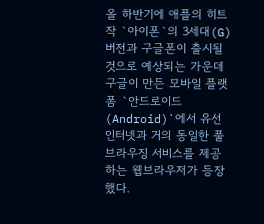올 하반기에 애플의 히트작 `아이폰`의 3세대(G) 버전과 구글폰이 출시될 것으로 예상되는 가운데 구글이 만든 모바일 플랫폼 `안드로이드(Android)`에서 유선 인터넷과 거의 동일한 풀브라우징 서비스를 제공하는 웹브라우저가 등장했다.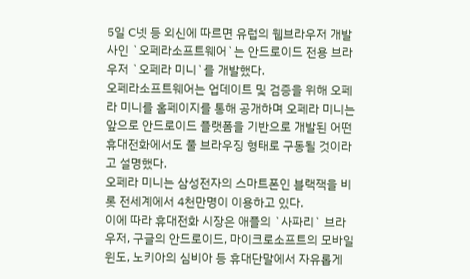5일 C넷 등 외신에 따르면 유럽의 웹브라우저 개발사인 `오페라소프트웨어`는 안드로이드 전용 브라우저 `오페라 미니`를 개발했다.
오페라소프트웨어는 업데이트 및 검증을 위해 오페라 미니를 홈페이지를 통해 공개하며 오페라 미니는 앞으로 안드로이드 플랫폼을 기반으로 개발된 어떤 휴대전화에서도 풀 브라우징 형태로 구동될 것이라고 설명했다.
오페라 미니는 삼성전자의 스마트폰인 블랙잭을 비롯 전세계에서 4천만명이 이용하고 있다.
이에 따라 휴대전화 시장은 애플의 `사파리` 브라우저, 구글의 안드로이드, 마이크로소프트의 모바일 윈도, 노키아의 심비아 등 휴대단말에서 자유롭게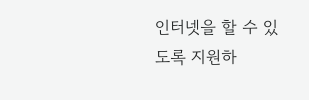인터넷을 할 수 있도록 지원하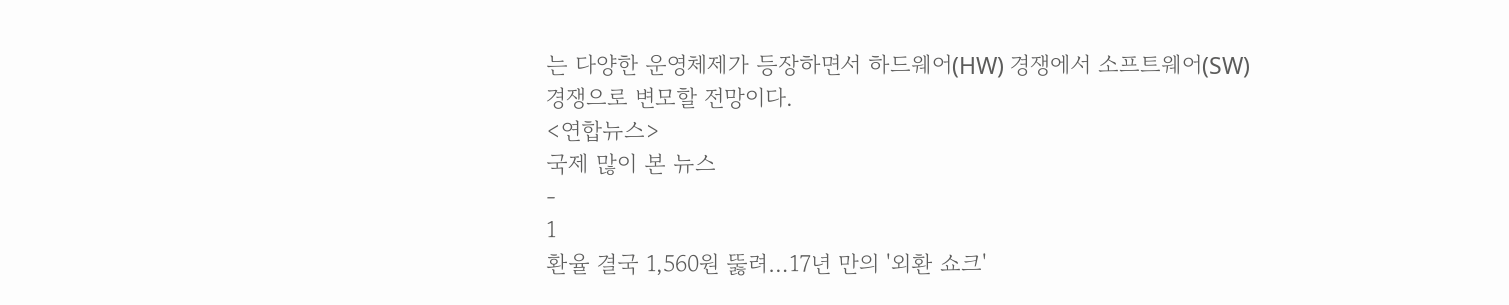는 다양한 운영체제가 등장하면서 하드웨어(HW) 경쟁에서 소프트웨어(SW) 경쟁으로 변모할 전망이다.
<연합뉴스>
국제 많이 본 뉴스
-
1
환율 결국 1,560원 뚫려…17년 만의 '외환 쇼크'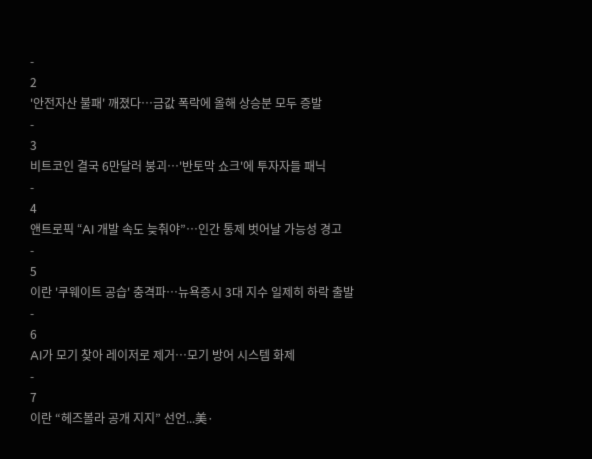-
2
'안전자산 불패' 깨졌다…금값 폭락에 올해 상승분 모두 증발
-
3
비트코인 결국 6만달러 붕괴…'반토막 쇼크'에 투자자들 패닉
-
4
앤트로픽 “AI 개발 속도 늦춰야”…인간 통제 벗어날 가능성 경고
-
5
이란 '쿠웨이트 공습' 충격파…뉴욕증시 3대 지수 일제히 하락 출발
-
6
AI가 모기 찾아 레이저로 제거…모기 방어 시스템 화제
-
7
이란 “헤즈볼라 공개 지지” 선언...美·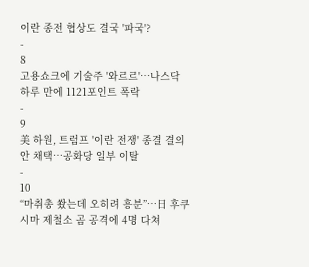이란 종전 협상도 결국 '파국'?
-
8
고용쇼크에 기술주 '와르르'…나스닥 하루 만에 1121포인트 폭락
-
9
美 하원, 트럼프 '이란 전쟁' 종결 결의안 채택…공화당 일부 이탈
-
10
“마취총 쐈는데 오히려 흥분”…日 후쿠시마 제철소 곰 공격에 4명 다쳐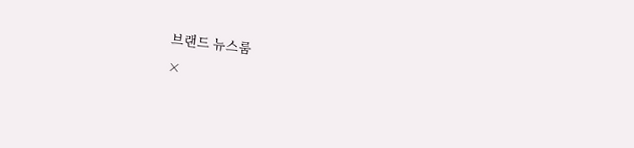브랜드 뉴스룸
×